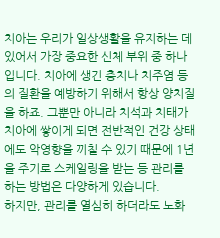치아는 우리가 일상생활을 유지하는 데 있어서 가장 중요한 신체 부위 중 하나입니다. 치아에 생긴 충치나 치주염 등의 질환을 예방하기 위해서 항상 양치질을 하죠. 그뿐만 아니라 치석과 치태가 치아에 쌓이게 되면 전반적인 건강 상태에도 악영향을 끼칠 수 있기 때문에 1년을 주기로 스케일링을 받는 등 관리를 하는 방법은 다양하게 있습니다.
하지만, 관리를 열심히 하더라도 노화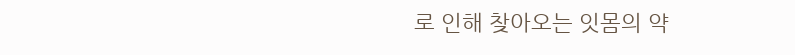로 인해 찾아오는 잇몸의 약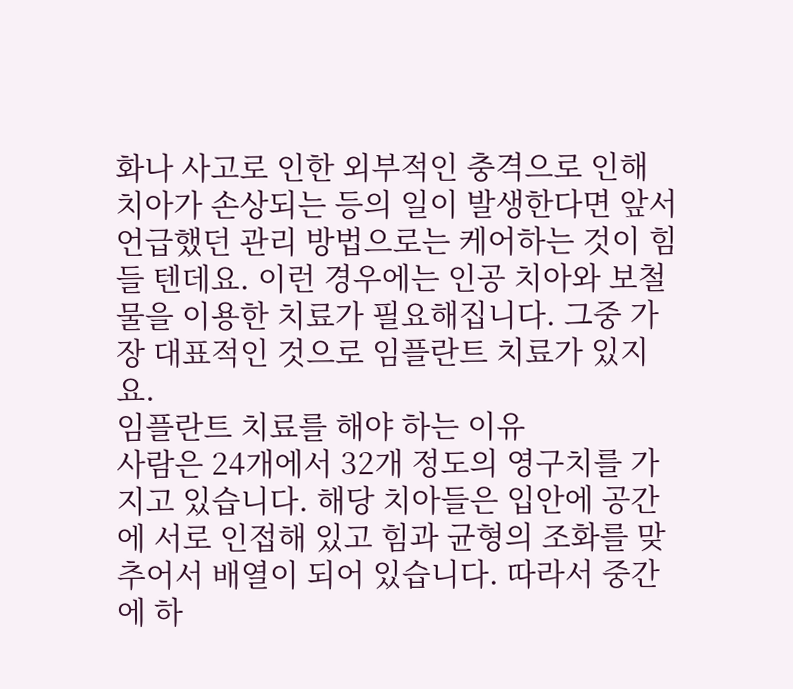화나 사고로 인한 외부적인 충격으로 인해 치아가 손상되는 등의 일이 발생한다면 앞서 언급했던 관리 방법으로는 케어하는 것이 힘들 텐데요. 이런 경우에는 인공 치아와 보철물을 이용한 치료가 필요해집니다. 그중 가장 대표적인 것으로 임플란트 치료가 있지요.
임플란트 치료를 해야 하는 이유
사람은 24개에서 32개 정도의 영구치를 가지고 있습니다. 해당 치아들은 입안에 공간에 서로 인접해 있고 힘과 균형의 조화를 맞추어서 배열이 되어 있습니다. 따라서 중간에 하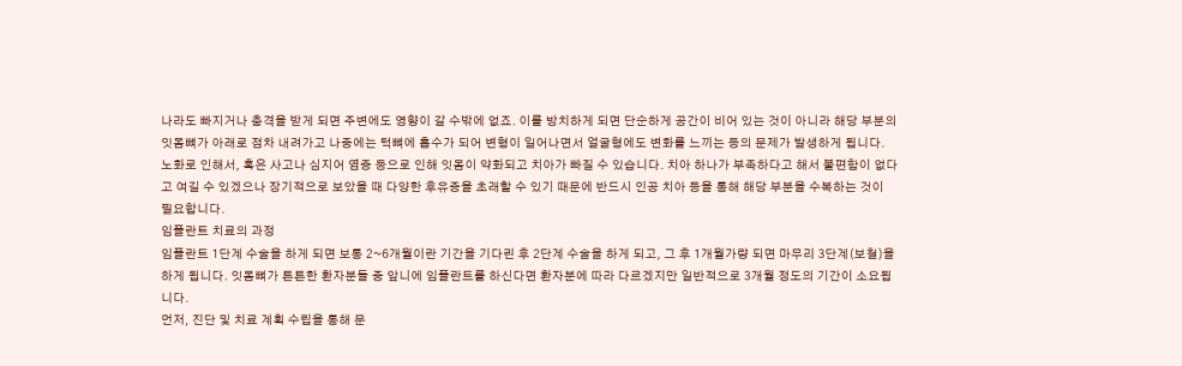나라도 빠지거나 충격을 받게 되면 주변에도 영향이 갈 수밖에 없죠. 이를 방치하게 되면 단순하게 공간이 비어 있는 것이 아니라 해당 부분의 잇몸뼈가 아래로 점차 내려가고 나중에는 턱뼈에 흡수가 되어 변형이 일어나면서 얼굴형에도 변화를 느끼는 등의 문제가 발생하게 됩니다.
노화로 인해서, 혹은 사고나 심지어 염증 등으로 인해 잇몸이 약화되고 치아가 빠질 수 있습니다. 치아 하나가 부족하다고 해서 불편함이 없다고 여길 수 있겠으나 장기적으로 보았을 때 다양한 후유증을 초래할 수 있기 때문에 반드시 인공 치아 등을 통해 해당 부분을 수복하는 것이 필요합니다.
임플란트 치료의 과정
임플란트 1단계 수술을 하게 되면 보통 2~6개월이란 기간을 기다린 후 2단계 수술을 하게 되고, 그 후 1개월가량 되면 마무리 3단계(보철)을 하게 됩니다. 잇몸뼈가 튼튼한 환자분들 중 앞니에 임플란트를 하신다면 환자분에 따라 다르겠지만 일반적으로 3개월 정도의 기간이 소요됩니다.
먼저, 진단 및 치료 계획 수립을 통해 문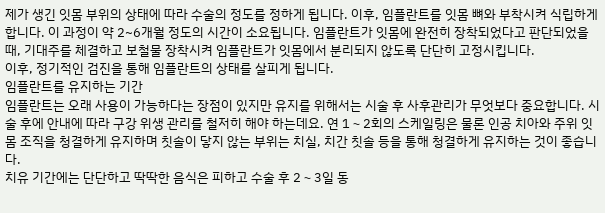제가 생긴 잇몸 부위의 상태에 따라 수술의 정도를 정하게 됩니다. 이후, 임플란트를 잇몸 뼈와 부착시켜 식립하게 합니다. 이 과정이 약 2~6개월 정도의 시간이 소요됩니다. 임플란트가 잇몸에 완전히 장착되었다고 판단되었을 때, 기대주를 체결하고 보철물 장착시켜 임플란트가 잇몸에서 분리되지 않도록 단단히 고정시킵니다.
이후, 정기적인 검진을 통해 임플란트의 상태를 살피게 됩니다.
임플란트를 유지하는 기간
임플란트는 오래 사용이 가능하다는 장점이 있지만 유지를 위해서는 시술 후 사후관리가 무엇보다 중요합니다. 시술 후에 안내에 따라 구강 위생 관리를 철저히 해야 하는데요. 연 1∼2회의 스케일링은 물론 인공 치아와 주위 잇몸 조직을 청결하게 유지하며 칫솔이 닿지 않는 부위는 치실, 치간 칫솔 등을 통해 청결하게 유지하는 것이 좋습니다.
치유 기간에는 단단하고 딱딱한 음식은 피하고 수술 후 2∼3일 동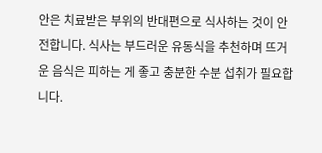안은 치료받은 부위의 반대편으로 식사하는 것이 안전합니다. 식사는 부드러운 유동식을 추천하며 뜨거운 음식은 피하는 게 좋고 충분한 수분 섭취가 필요합니다.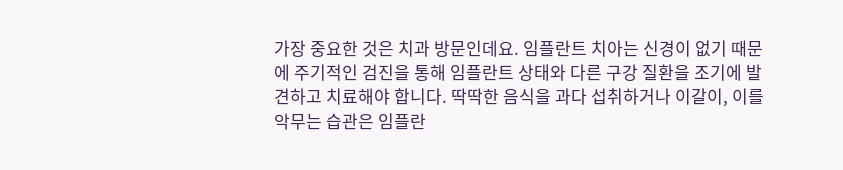가장 중요한 것은 치과 방문인데요. 임플란트 치아는 신경이 없기 때문에 주기적인 검진을 통해 임플란트 상태와 다른 구강 질환을 조기에 발견하고 치료해야 합니다. 딱딱한 음식을 과다 섭취하거나 이갈이, 이를 악무는 습관은 임플란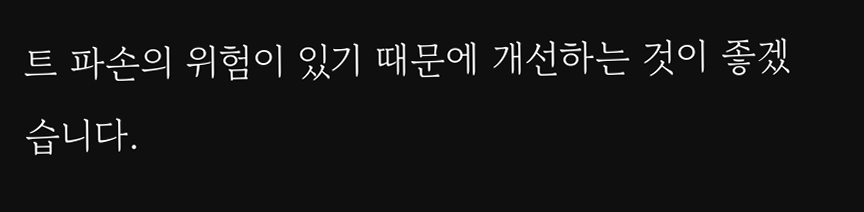트 파손의 위험이 있기 때문에 개선하는 것이 좋겠습니다.